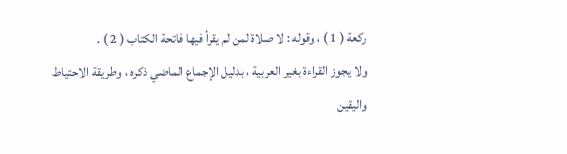ركعة ( 1 ) ، وقوله : لا صلاة لمن لم يقرأ فيها فاتحة الكتاب ( 2 ) .
ولا يجوز القراءة بغير العربية ، بدليل الإجماع الماضي ذكره ، وطريقة الاحتياط
واليقين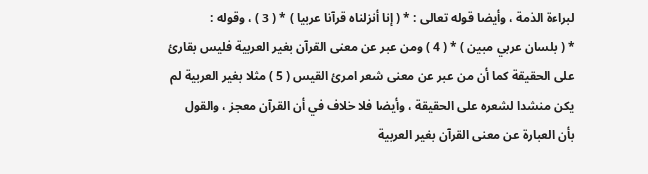لبراءة الذمة ، وأيضا قوله تعالى : * ( إنا أنزلناه قرآنا عربيا ) * ( 3 ) ، وقوله :
* ( بلسان عربي مبين ) * ( 4 ) ومن عبر عن معنى القرآن بغير العربية فليس بقارئ
على الحقيقة كما أن من عبر عن معنى شعر امرئ القيس ( 5 ) مثلا بغير العربية لم
يكن منشدا لشعره على الحقيقة ، وأيضا فلا خلاف في أن القرآن معجز ، والقول
بأن العبارة عن معنى القرآن بغير العربية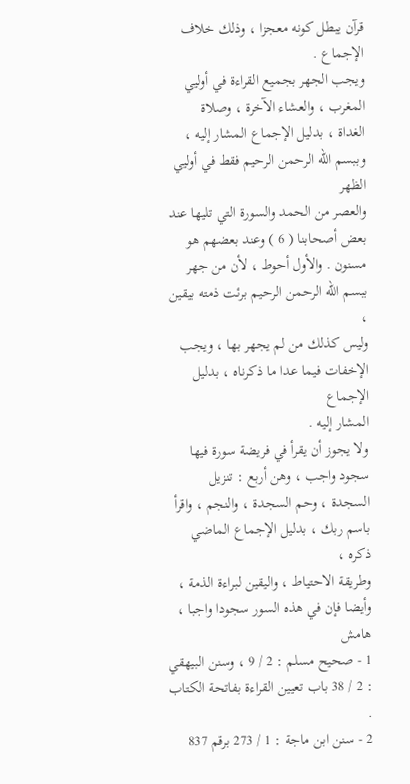قرآن يبطل كونه معجزا ، وذلك خلاف
الإجماع .
ويجب الجهر بجميع القراءة في أوليي المغرب ، والعشاء الآخرة ، وصلاة
الغداة ، بدليل الإجماع المشار إليه ، وببسم الله الرحمن الرحيم فقط في أوليي الظهر
والعصر من الحمد والسورة التي تليها عند بعض أصحابنا ( 6 ) وعند بعضهم هو
مسنون . والأول أحوط ، لأن من جهر ببسم الله الرحمن الرحيم برئت ذمته بيقين ،
وليس كذلك من لم يجهر بها ، ويجب الإخفات فيما عدا ما ذكرناه ، بدليل الإجماع
المشار إليه .
ولا يجوز أن يقرأ في فريضة سورة فيها سجود واجب ، وهن أربع : تنزيل
السجدة ، وحم السجدة ، والنجم ، واقرأ باسم ربك ، بدليل الإجماع الماضي ذكره ،
وطريقة الاحتياط ، واليقين لبراءة الذمة ، وأيضا فإن في هذه السور سجودا واجبا ،
هامش
1 - صحيح مسلم : 2 / 9 ، وسنن البيهقي : 2 / 38 باب تعيين القراءة بفاتحة الكتاب .
2 - سنن ابن ماجة : 1 / 273 برقم 837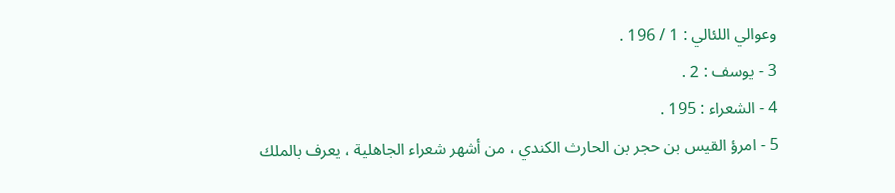وعوالي اللئالي : 1 / 196 .
3 - يوسف : 2 .
4 - الشعراء : 195 .
5 - امرؤ القيس بن حجر بن الحارث الكندي ، من أشهر شعراء الجاهلية ، يعرف بالملك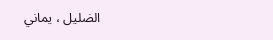الضليل ، يماني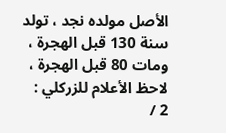الأصل مولده نجد ، تولد سنة 130 قبل الهجرة ، ومات 80 قبل الهجرة ، لاحظ الأعلام للزركلي :
2 /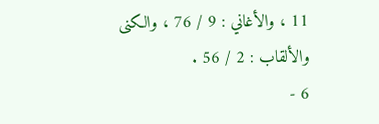11 ، والأغاني : 9 / 76 ، والكنى والألقاب : 2 / 56 .
6 -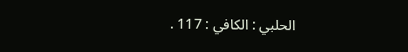الحلبي : الكافي : 117 .